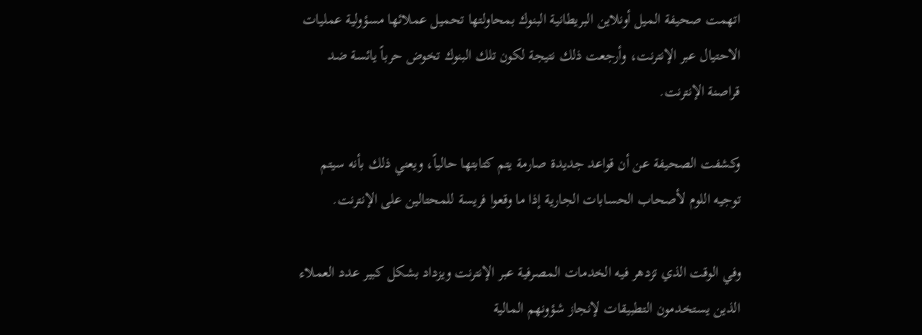اتهمت صحيفة الميل أونلاين البريطانية البنوك بمحاولتها تحميل عملائها مسؤولية عمليات الاحتيال عبر الإنترنت، وأرجعت ذلك نتيجة لكون تلك البنوك تخوض حرباً يائسة ضد قراصنة الإنترنت.

وكشفت الصحيفة عن أن قواعد جديدة صارمة يتم كتابتها حالياً، ويعني ذلك بأنه سيتم توجيه اللوم لأصحاب الحسابات الجارية إذا ما وقعوا فريسة للمحتالين على الإنترنت.

وفي الوقت الذي تزدهر فيه الخدمات المصرفية عبر الإنترنت ويزداد بشكل كبير عدد العملاء الذين يستخدمون التطبيقات لإنجاز شؤونهم المالية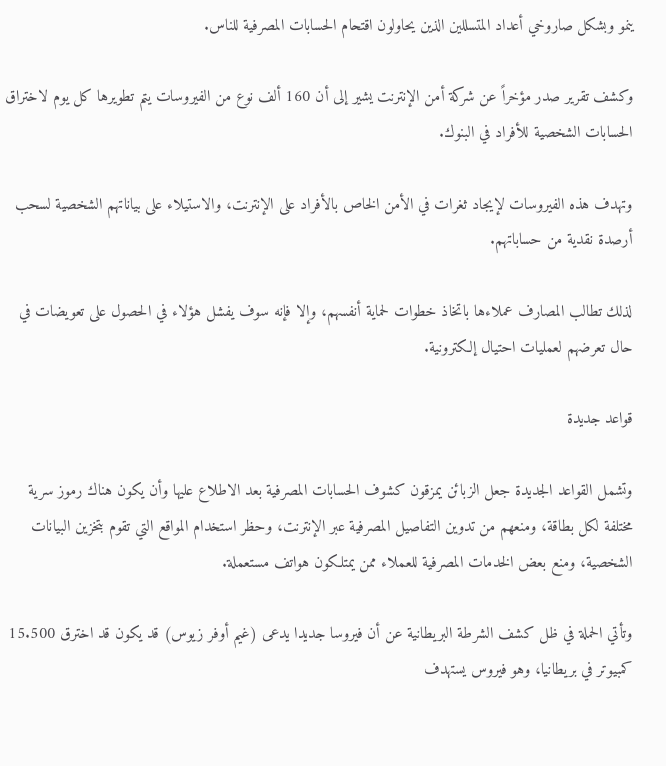ينمو وبشكل صاروخي أعداد المتسللين الذين يحاولون اقتحام الحسابات المصرفية للناس.

وكشف تقرير صدر مؤخراً عن شركة أمن الإنترنت يشير إلى أن 160 ألف نوع من الفيروسات يتم تطويرها كل يوم لاختراق الحسابات الشخصية للأفراد في البنوك.

وتهدف هذه الفيروسات لإيجاد ثغرات في الأمن الخاص بالأفراد على الإنترنت، والاستيلاء على بياناتهم الشخصية لسحب أرصدة نقدية من حساباتهم.

لذلك تطالب المصارف عملاءها باتخاذ خطوات لحماية أنفسهم، وإلا فإنه سوف يفشل هؤلاء في الحصول على تعويضات في حال تعرضهم لعمليات احتيال إلكترونية.

قواعد جديدة

وتشمل القواعد الجديدة جعل الزبائن يمزقون كشوف الحسابات المصرفية بعد الاطلاع عليها وأن يكون هناك رموز سرية مختلفة لكل بطاقة، ومنعهم من تدوين التفاصيل المصرفية عبر الإنترنت، وحظر استخدام المواقع التي تقوم بتخزين البيانات الشخصية، ومنع بعض الخدمات المصرفية للعملاء ممن يمتلكون هواتف مستعملة.

وتأتي الحملة في ظل كشف الشرطة البريطانية عن أن فيروسا جديدا يدعى (غيم أوفر زيوس) قد يكون قد اخترق 15.500 كمبيوتر في بريطانيا، وهو فيروس يستهدف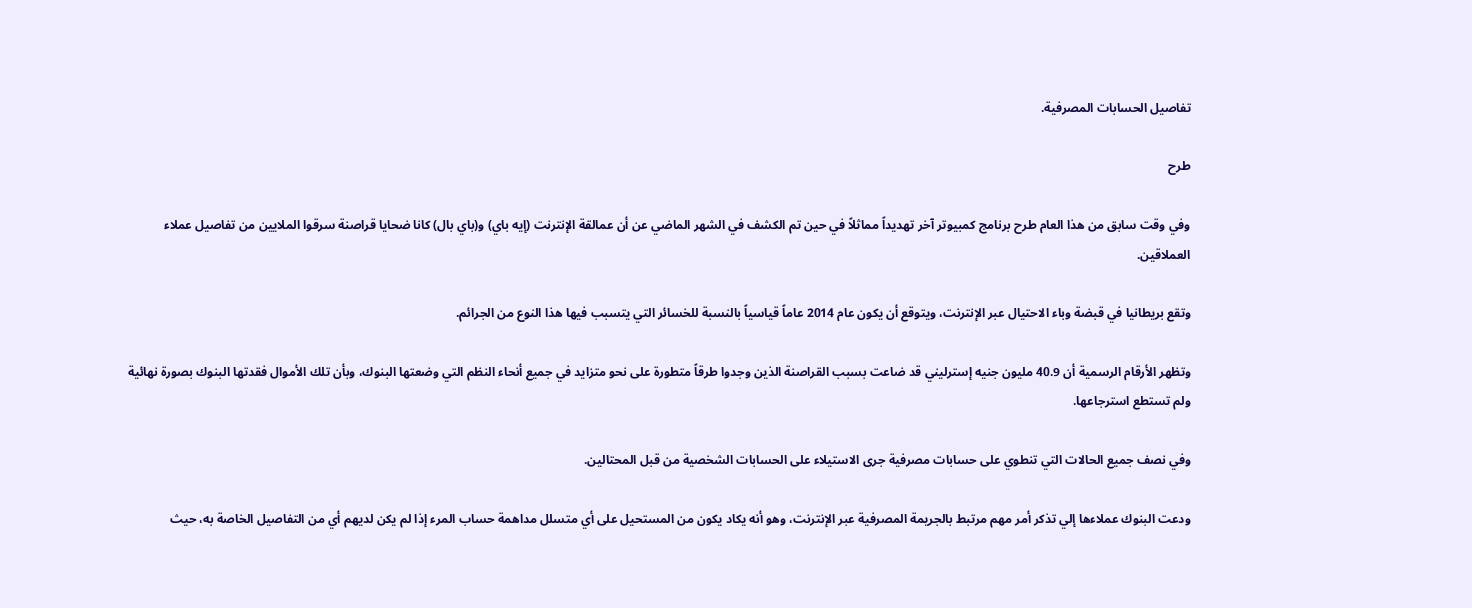تفاصيل الحسابات المصرفية.

طرح

وفي وقت سابق من هذا العام طرح برنامج كمبيوتر آخر تهديداً مماثلاً في حين تم الكشف في الشهر الماضي عن أن عمالقة الإنترنت (إيه باي) و(باي بال) كانا ضحايا قراصنة سرقوا الملايين من تفاصيل عملاء العملاقين.

وتقع بريطانيا في قبضة وباء الاحتيال عبر الإنترنت، ويتوقع أن يكون عام 2014 عاماً قياسياً بالنسبة للخسائر التي يتسبب فيها هذا النوع من الجرائم.

وتظهر الأرقام الرسمية أن 40.9 مليون جنيه إسترليني قد ضاعت بسبب القراصنة الذين وجدوا طرقاً متطورة على نحو متزايد في جميع أنحاء النظم التي وضعتها البنوك، وبأن تلك الأموال فقدتها البنوك بصورة نهائية ولم تستطع استرجاعها.

وفي نصف جميع الحالات التي تنطوي على حسابات مصرفية جرى الاستيلاء على الحسابات الشخصية من قبل المحتالين.

ودعت البنوك عملاءها إلي تذكر أمر مهم مرتبط بالجريمة المصرفية عبر الإنترنت، وهو أنه يكاد يكون من المستحيل على أي متسلل مداهمة حساب المرء إذا لم يكن لديهم أي من التفاصيل الخاصة به، حيث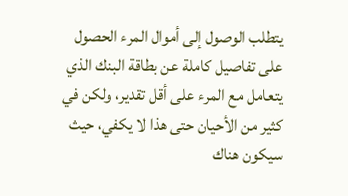يتطلب الوصول إلى أموال المرء الحصول على تفاصيل كاملة عن بطاقة البنك الذي يتعامل مع المرء على أقل تقدير، ولكن في كثير من الأحيان حتى هذا لا يكفي، حيث سيكون هناك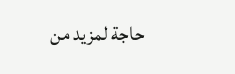حاجة لمزيد من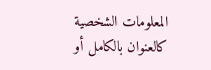المعلومات الشخصية كالعنوان بالكامل أو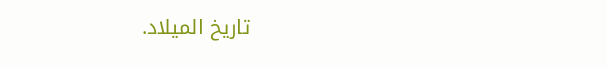تاريخ الميلاد.